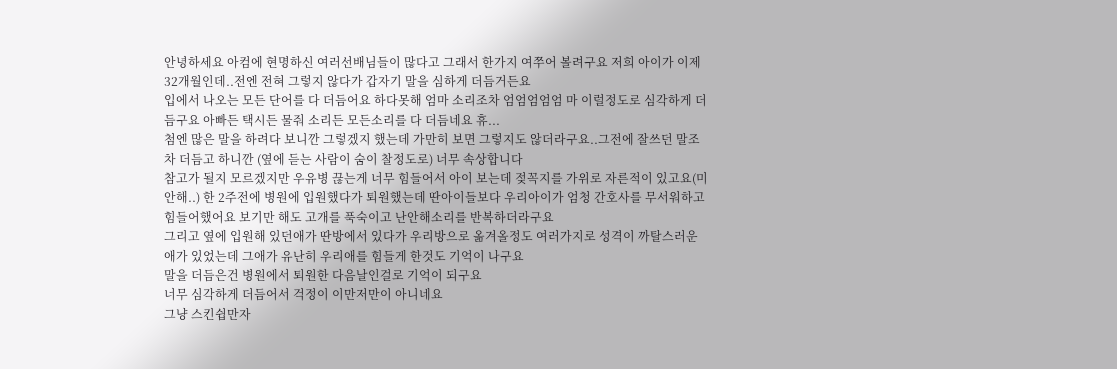안녕하세요 아컴에 현명하신 여러선배님들이 많다고 그래서 한가지 여쭈어 볼려구요 저희 아이가 이제 32개월인데..전엔 전혀 그렇지 않다가 갑자기 말을 심하게 더듬거든요
입에서 나오는 모든 단어를 다 더듬어요 하다못해 엄마 소리조차 엄엄엄엄엄 마 이럴정도로 심각하게 더듬구요 아빠든 택시든 물줘 소리든 모든소리를 다 더듬네요 휴...
첨엔 많은 말을 하려다 보니깐 그렇겠지 했는데 가만히 보면 그렇지도 않더라구요..그전에 잘쓰던 말조차 더듬고 하니깐 (옆에 듣는 사람이 숨이 찰정도로) 너무 속상합니다
참고가 될지 모르겠지만 우유병 끊는게 너무 힘들어서 아이 보는데 젖꼭지를 가위로 자른적이 있고요(미안해..) 한 2주전에 병원에 입원했다가 퇴원했는데 딴아이들보다 우리아이가 엄청 간호사를 무서워하고 힘들어했어요 보기만 해도 고개를 푹숙이고 난안해소리를 반복하더라구요
그리고 옆에 입원해 있던애가 딴방에서 있다가 우리방으로 옮겨올정도 여러가지로 성격이 까탈스러운애가 있었는데 그애가 유난히 우리애를 힘들게 한것도 기억이 나구요
말을 더듬은건 병원에서 퇴원한 다음날인걸로 기억이 되구요
너무 심각하게 더듬어서 걱정이 이만저만이 아니네요
그냥 스킨쉽만자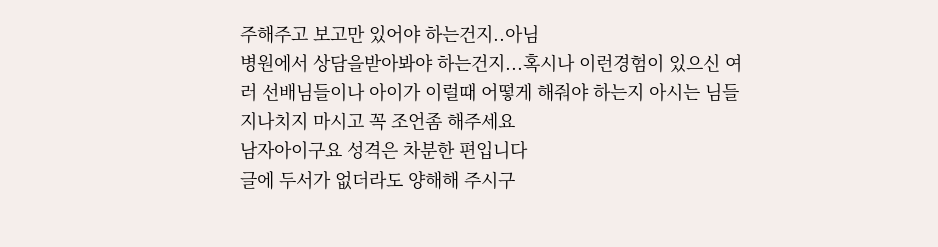주해주고 보고만 있어야 하는건지..아님
병원에서 상담을받아봐야 하는건지...혹시나 이런경험이 있으신 여러 선배님들이나 아이가 이럴때 어떻게 해줘야 하는지 아시는 님들
지나치지 마시고 꼭 조언좀 해주세요
남자아이구요 성격은 차분한 편입니다
글에 두서가 없더라도 양해해 주시구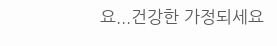요...건강한 가정되세요